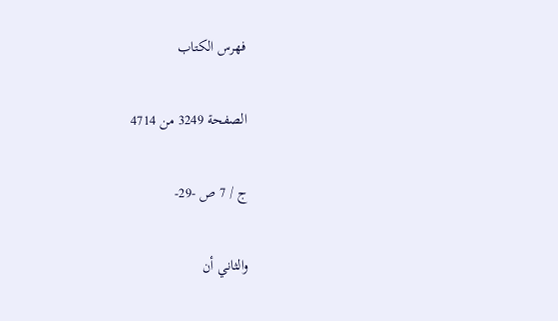فهرس الكتاب

الصفحة 3249 من 4714

ج / 7 ص -29-

والثاني أن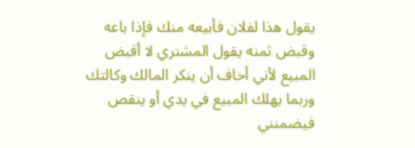يقول هذا لفلان فأبيعه منك فإذا باعه وقبض ثمنه يقول المشتري لا أقبض المبيع لأني أخاف أن ينكر المالك وكالتك وربما يهلك المبيع في يدي أو ينقص فيضمنني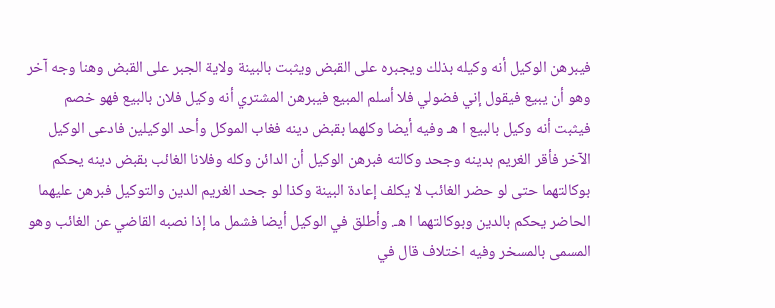فيبرهن الوكيل أنه وكيله بذلك ويجبره على القبض ويثبت بالبينة ولاية الجبر على القبض وهنا وجه آخر وهو أن يبيع فيقول إني فضولي فلا أسلم المبيع فيبرهن المشتري أنه وكيل فلان بالبيع فهو خصم فيثبت أنه وكيل بالبيع ا هـ وفيه أيضا وكلهما بقبض دينه فغاب الموكل وأحد الوكيلين فادعى الوكيل الآخر فأقر الغريم بدينه وجحد وكالته فبرهن الوكيل أن الدائن وكله وفلانا الغائب بقبض دينه يحكم بوكالتهما حتى لو حضر الغائب لا يكلف إعادة البينة وكذا لو جحد الغريم الدين والتوكيل فبرهن عليهما الحاضر يحكم بالدين وبوكالتهما ا هـ. وأطلق في الوكيل أيضا فشمل ما إذا نصبه القاضي عن الغائب وهو المسمى بالمسخر وفيه اختلاف قال في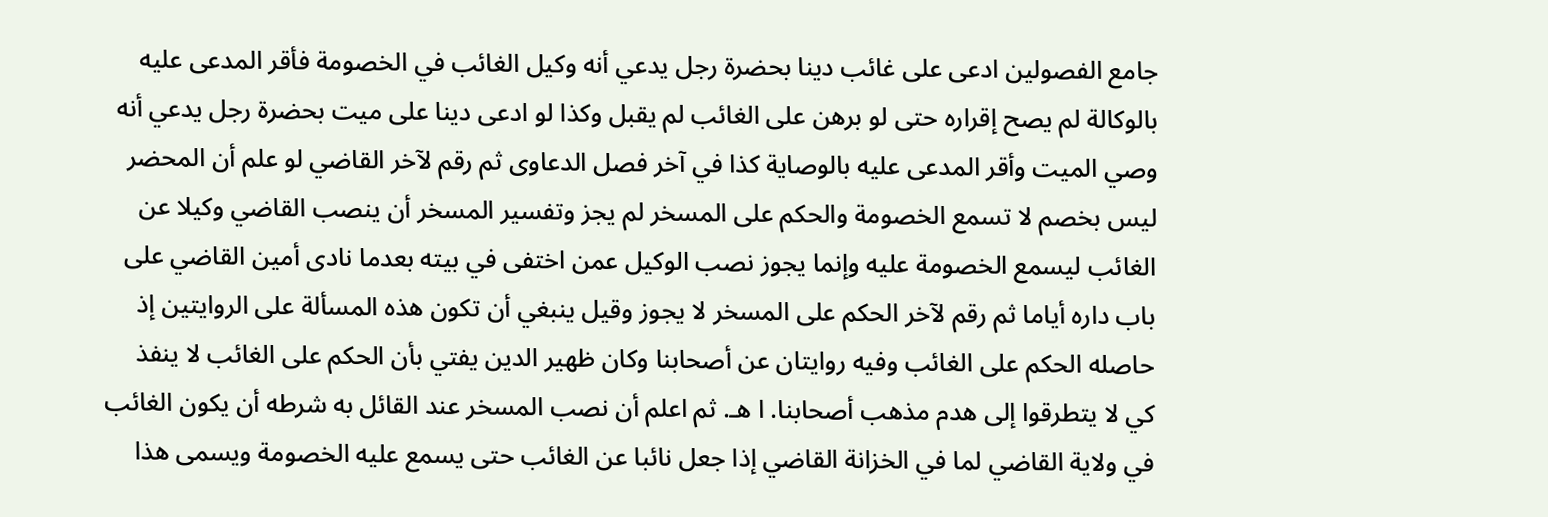جامع الفصولين ادعى على غائب دينا بحضرة رجل يدعي أنه وكيل الغائب في الخصومة فأقر المدعى عليه بالوكالة لم يصح إقراره حتى لو برهن على الغائب لم يقبل وكذا لو ادعى دينا على ميت بحضرة رجل يدعي أنه وصي الميت وأقر المدعى عليه بالوصاية كذا في آخر فصل الدعاوى ثم رقم لآخر القاضي لو علم أن المحضر ليس بخصم لا تسمع الخصومة والحكم على المسخر لم يجز وتفسير المسخر أن ينصب القاضي وكيلا عن الغائب ليسمع الخصومة عليه وإنما يجوز نصب الوكيل عمن اختفى في بيته بعدما نادى أمين القاضي على باب داره أياما ثم رقم لآخر الحكم على المسخر لا يجوز وقيل ينبغي أن تكون هذه المسألة على الروايتين إذ حاصله الحكم على الغائب وفيه روايتان عن أصحابنا وكان ظهير الدين يفتي بأن الحكم على الغائب لا ينفذ كي لا يتطرقوا إلى هدم مذهب أصحابنا. ا هـ. ثم اعلم أن نصب المسخر عند القائل به شرطه أن يكون الغائب في ولاية القاضي لما في الخزانة القاضي إذا جعل نائبا عن الغائب حتى يسمع عليه الخصومة ويسمى هذا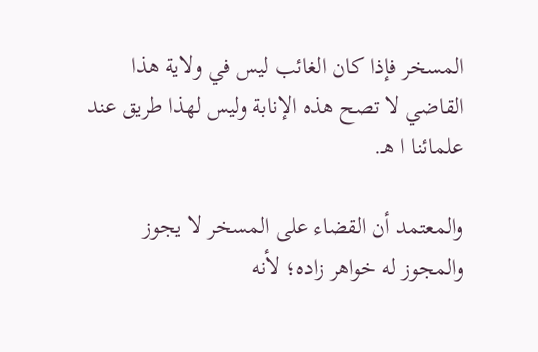المسخر فإذا كان الغائب ليس في ولاية هذا القاضي لا تصح هذه الإنابة وليس لهذا طريق عند علمائنا ا هـ.

والمعتمد أن القضاء على المسخر لا يجوز والمجوز له خواهر زاده؛ لأنه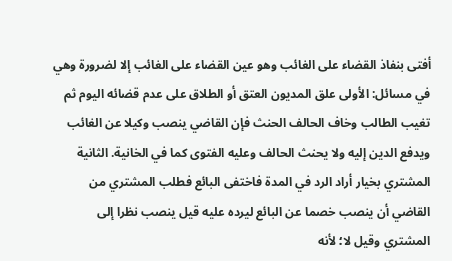أفتى بنفاذ القضاء على الغائب وهو عين القضاء على الغائب إلا لضرورة وهي في مسائل: الأولى علق المديون العتق أو الطلاق على عدم قضائه اليوم ثم تغيب الطالب وخاف الحالف الحنث فإن القاضي ينصب وكيلا عن الغائب ويدفع الدين إليه ولا يحنث الحالف وعليه الفتوى كما في الخانية. الثانية المشتري بخيار أراد الرد في المدة فاختفى البائع فطلب المشتري من القاضي أن ينصب خصما عن البائع ليرده عليه قيل ينصب نظرا إلى المشتري وقيل لا؛ لأنه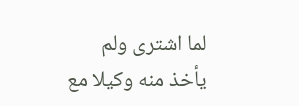لما اشترى ولم يأخذ منه وكيلا مع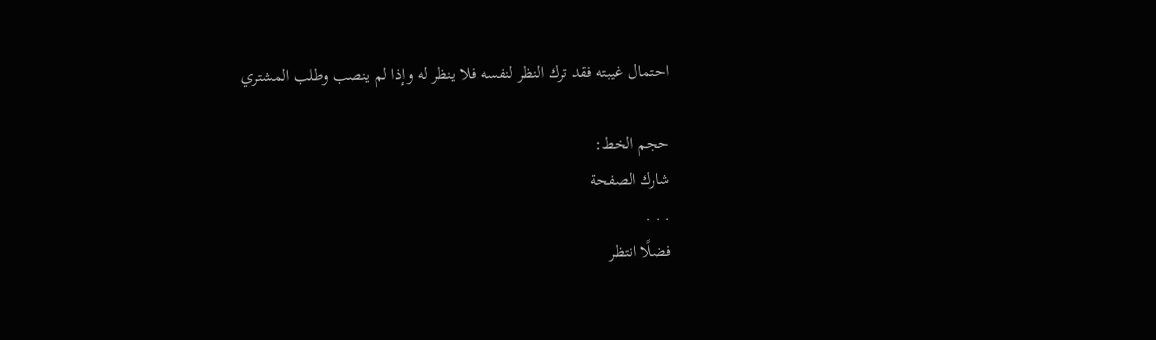احتمال غيبته فقد ترك النظر لنفسه فلا ينظر له وإذا لم ينصب وطلب المشتري

حجم الخط:
شارك الصفحة
. . .
فضلًا انتظر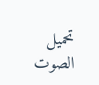تحميل الصوت